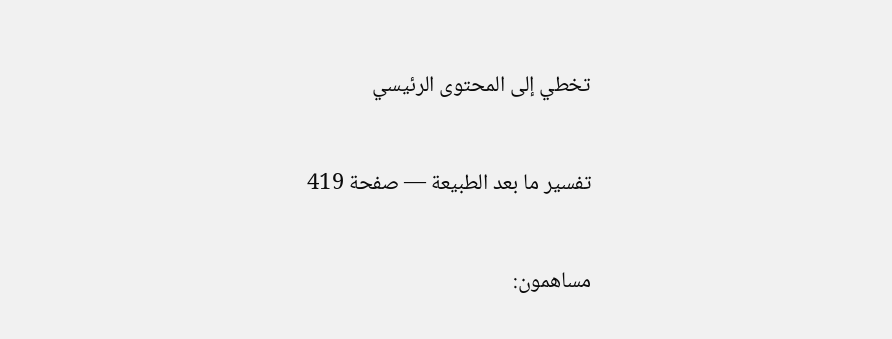تخطي إلى المحتوى الرئيسي

تفسير ما بعد الطبيعة — صفحة 419

مساهمون: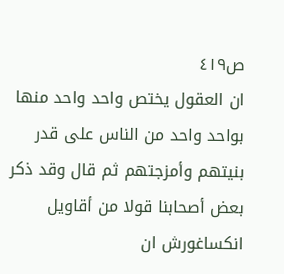ص٤١٩
ان العقول يختص واحد واحد منها بواحد واحد من الناس على قدر بنيتهم وأمزجتهم ثم قال وقد ذكر بعض أصحابنا قولا من أقاويل انكساغورش ان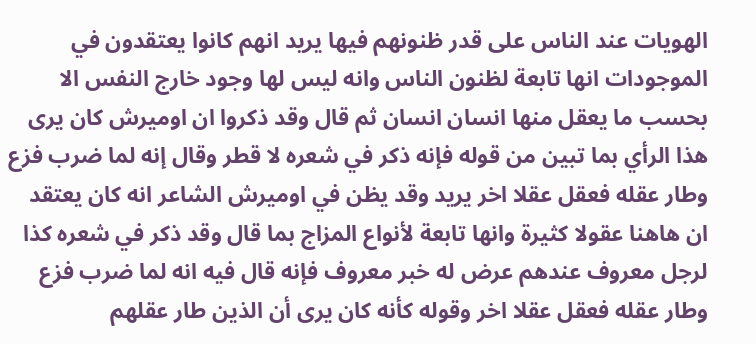الهويات عند الناس على قدر ظنونهم فيها يريد انهم كانوا يعتقدون في الموجودات انها تابعة لظنون الناس وانه ليس لها وجود خارج النفس الا بحسب ما يعقل منها انسان انسان ثم قال وقد ذكروا ان اوميرش كان يرى هذا الرأي بما تبين من قوله فإنه ذكر في شعره لا قطر وقال إنه لما ضرب فزع وطار عقله فعقل عقلا اخر يريد وقد يظن في اوميرش الشاعر انه كان يعتقد ان هاهنا عقولا كثيرة وانها تابعة لأنواع المزاج بما قال وقد ذكر في شعره كذا لرجل معروف عندهم عرض له خبر معروف فإنه قال فيه انه لما ضرب فزع وطار عقله فعقل عقلا اخر وقوله كأنه كان يرى أن الذين طار عقلهم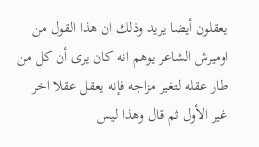يعقلون أيضا يريد وذلك ان هذا القول من اوميرش الشاعر يوهم انه كان يرى أن كل من طار عقله لتغير مزاجه فإنه يعقل عقلا اخر غير الأول ثم قال وهذا ليس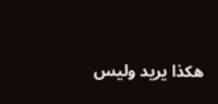هكذا يريد وليس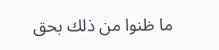ما ظنوا من ذلك بحق